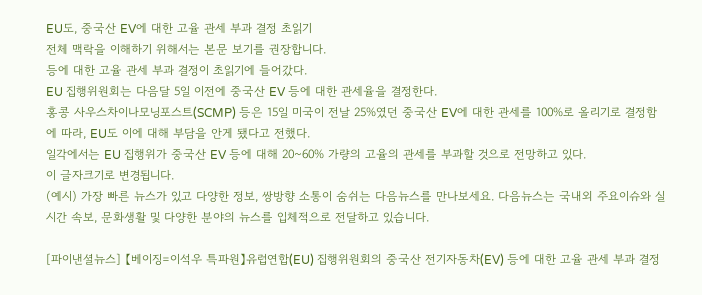EU도, 중국산 EV에 대한 고율 관세 부과 결정 초읽기
전체 맥락을 이해하기 위해서는 본문 보기를 권장합니다.
등에 대한 고율 관세 부과 결정이 초읽기에 들어갔다.
EU 집행위원회는 다음달 5일 이전에 중국산 EV 등에 대한 관세율을 결정한다.
홍콩 사우스차이나모닝포스트(SCMP) 등은 15일 미국이 전날 25%였던 중국산 EV에 대한 관세를 100%로 올리기로 결정함에 따라, EU도 이에 대해 부담을 안게 됐다고 전했다.
일각에서는 EU 집행위가 중국산 EV 등에 대해 20~60% 가량의 고율의 관세를 부과할 것으로 전망하고 있다.
이 글자크기로 변경됩니다.
(예시) 가장 빠른 뉴스가 있고 다양한 정보, 쌍방향 소통이 숨쉬는 다음뉴스를 만나보세요. 다음뉴스는 국내외 주요이슈와 실시간 속보, 문화생활 및 다양한 분야의 뉴스를 입체적으로 전달하고 있습니다.

[파이낸셜뉴스] 【베이징=이석우 특파원】유럽연합(EU) 집행위원회의 중국산 전기자동차(EV) 등에 대한 고율 관세 부과 결정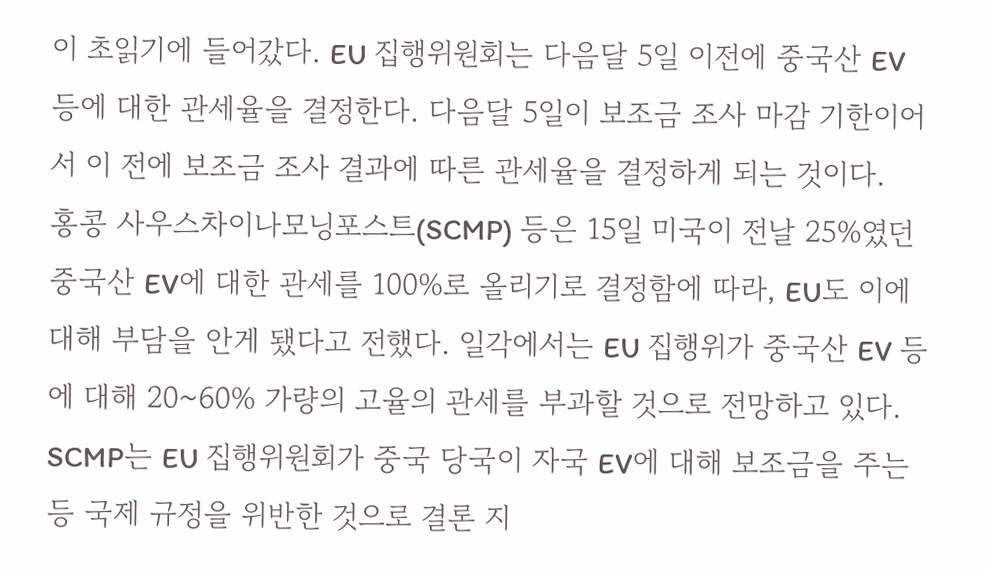이 초읽기에 들어갔다. EU 집행위원회는 다음달 5일 이전에 중국산 EV 등에 대한 관세율을 결정한다. 다음달 5일이 보조금 조사 마감 기한이어서 이 전에 보조금 조사 결과에 따른 관세율을 결정하게 되는 것이다.
홍콩 사우스차이나모닝포스트(SCMP) 등은 15일 미국이 전날 25%였던 중국산 EV에 대한 관세를 100%로 올리기로 결정함에 따라, EU도 이에 대해 부담을 안게 됐다고 전했다. 일각에서는 EU 집행위가 중국산 EV 등에 대해 20~60% 가량의 고율의 관세를 부과할 것으로 전망하고 있다.
SCMP는 EU 집행위원회가 중국 당국이 자국 EV에 대해 보조금을 주는 등 국제 규정을 위반한 것으로 결론 지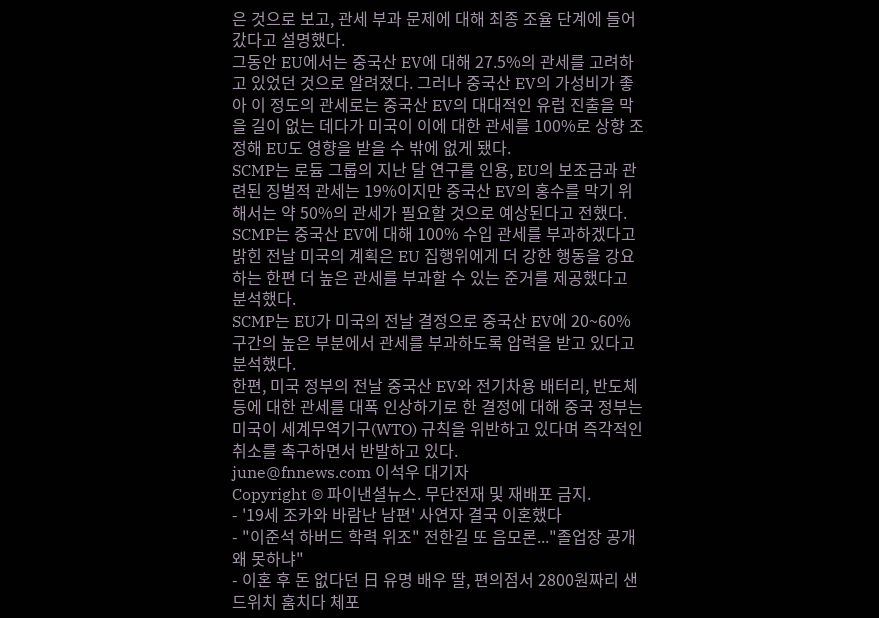은 것으로 보고, 관세 부과 문제에 대해 최종 조율 단계에 들어갔다고 설명했다.
그동안 EU에서는 중국산 EV에 대해 27.5%의 관세를 고려하고 있었던 것으로 알려졌다. 그러나 중국산 EV의 가성비가 좋아 이 정도의 관세로는 중국산 EV의 대대적인 유럽 진출을 막을 길이 없는 데다가 미국이 이에 대한 관세를 100%로 상향 조정해 EU도 영향을 받을 수 밖에 없게 됐다.
SCMP는 로듐 그룹의 지난 달 연구를 인용, EU의 보조금과 관련된 징벌적 관세는 19%이지만 중국산 EV의 홍수를 막기 위해서는 약 50%의 관세가 필요할 것으로 예상된다고 전했다. SCMP는 중국산 EV에 대해 100% 수입 관세를 부과하겠다고 밝힌 전날 미국의 계획은 EU 집행위에게 더 강한 행동을 강요하는 한편 더 높은 관세를 부과할 수 있는 준거를 제공했다고 분석했다.
SCMP는 EU가 미국의 전날 결정으로 중국산 EV에 20~60% 구간의 높은 부분에서 관세를 부과하도록 압력을 받고 있다고 분석했다.
한편, 미국 정부의 전날 중국산 EV와 전기차용 배터리, 반도체 등에 대한 관세를 대폭 인상하기로 한 결정에 대해 중국 정부는 미국이 세계무역기구(WTO) 규칙을 위반하고 있다며 즉각적인 취소를 촉구하면서 반발하고 있다.
june@fnnews.com 이석우 대기자
Copyright © 파이낸셜뉴스. 무단전재 및 재배포 금지.
- '19세 조카와 바람난 남편' 사연자 결국 이혼했다
- "이준석 하버드 학력 위조" 전한길 또 음모론..."졸업장 공개 왜 못하냐"
- 이혼 후 돈 없다던 日 유명 배우 딸, 편의점서 2800원짜리 샌드위치 훔치다 체포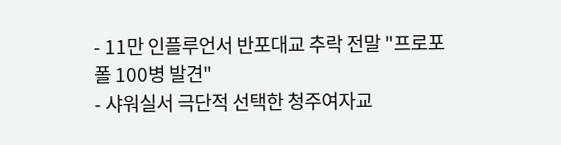- 11만 인플루언서 반포대교 추락 전말 "프로포폴 100병 발견"
- 샤워실서 극단적 선택한 청주여자교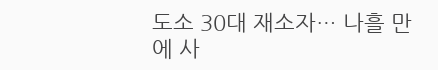도소 30대 재소자… 나흘 만에 사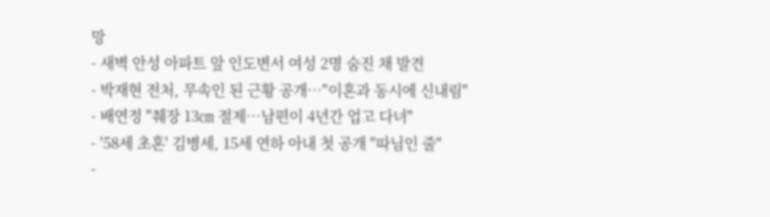망
- 새벽 안성 아파트 앞 인도변서 여성 2명 숨진 채 발견
- 박재현 전처, 무속인 된 근황 공개…"이혼과 동시에 신내림"
- 배연정 "췌장 13㎝ 절제…남편이 4년간 업고 다녀"
- '58세 초혼' 김병세, 15세 연하 아내 첫 공개 "따님인 줄"
-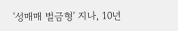'성매매 벌금형' 지나, 10년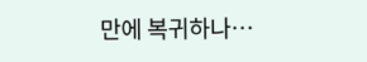만에 복귀하나…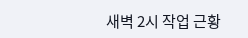새벽 2시 작업 근황